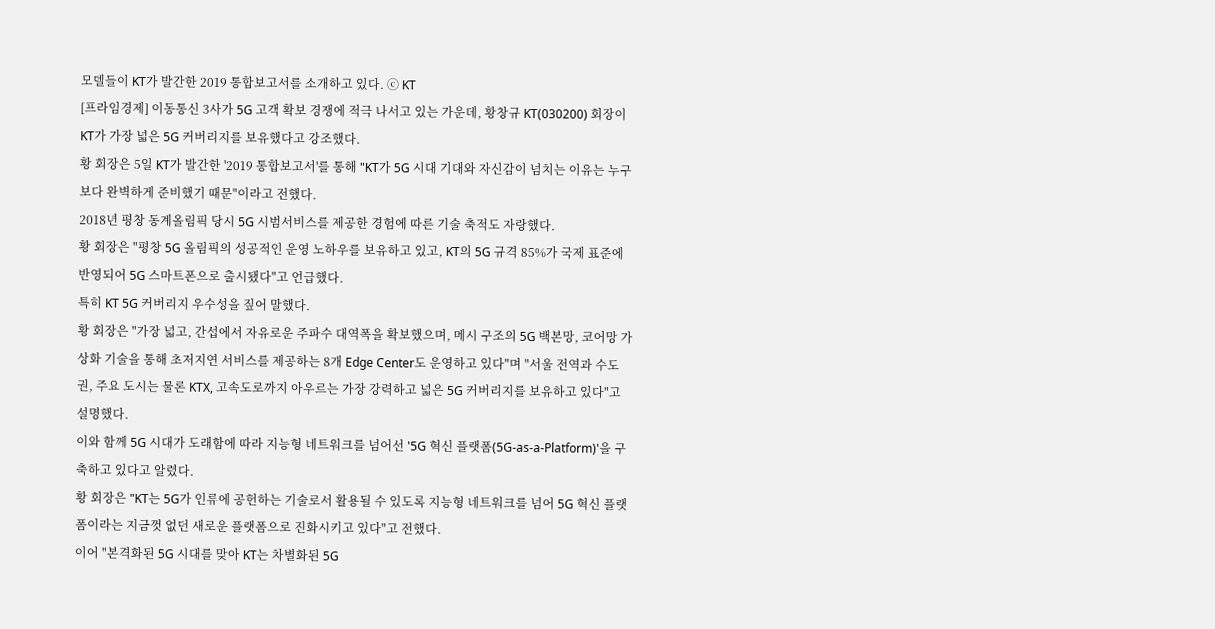모델들이 KT가 발간한 2019 통합보고서를 소개하고 있다. ⓒ KT
[프라임경제] 이동통신 3사가 5G 고객 확보 경쟁에 적극 나서고 있는 가운데, 황창규 KT(030200) 회장이 KT가 가장 넓은 5G 커버리지를 보유했다고 강조했다.
황 회장은 5일 KT가 발간한 '2019 통합보고서'를 통해 "KT가 5G 시대 기대와 자신감이 넘치는 이유는 누구보다 완벽하게 준비했기 때문"이라고 전했다.
2018년 평창 동계올림픽 당시 5G 시범서비스를 제공한 경험에 따른 기술 축적도 자랑했다.
황 회장은 "평창 5G 올림픽의 성공적인 운영 노하우를 보유하고 있고, KT의 5G 규격 85%가 국제 표준에 반영되어 5G 스마트폰으로 출시됐다"고 언급했다.
특히 KT 5G 커버리지 우수성을 짚어 말했다.
황 회장은 "가장 넓고, 간섭에서 자유로운 주파수 대역폭을 확보했으며, 메시 구조의 5G 백본망, 코어망 가상화 기술을 통해 초저지연 서비스를 제공하는 8개 Edge Center도 운영하고 있다"며 "서울 전역과 수도권, 주요 도시는 물론 KTX, 고속도로까지 아우르는 가장 강력하고 넓은 5G 커버리지를 보유하고 있다"고 설명했다.
이와 함께 5G 시대가 도래함에 따라 지능형 네트워크를 넘어선 '5G 혁신 플랫폼(5G-as-a-Platform)'을 구축하고 있다고 알렸다.
황 회장은 "KT는 5G가 인류에 공헌하는 기술로서 활용될 수 있도록 지능형 네트워크를 넘어 5G 혁신 플랫폼이라는 지금껏 없던 새로운 플랫폼으로 진화시키고 있다"고 전했다.
이어 "본격화된 5G 시대를 맞아 KT는 차별화된 5G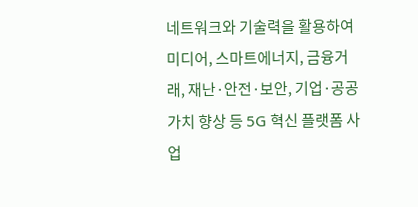네트워크와 기술력을 활용하여 미디어, 스마트에너지, 금융거래, 재난·안전·보안, 기업·공공 가치 향상 등 5G 혁신 플랫폼 사업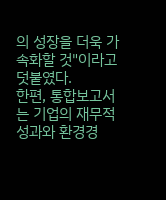의 성장을 더욱 가속화할 것"이라고 덧붙였다.
한편, 통합보고서는 기업의 재무적 성과와 환경경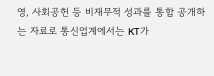영, 사회공헌 등 비재무적 성과를 통합 공개하는 자료로 통신업계에서는 KT가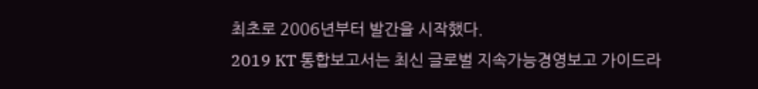최초로 2006년부터 발간을 시작했다.
2019 KT 통합보고서는 최신 글로벌 지속가능경영보고 가이드라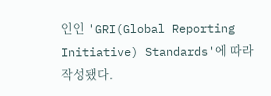인인 'GRI(Global Reporting Initiative) Standards'에 따라 작성됐다.